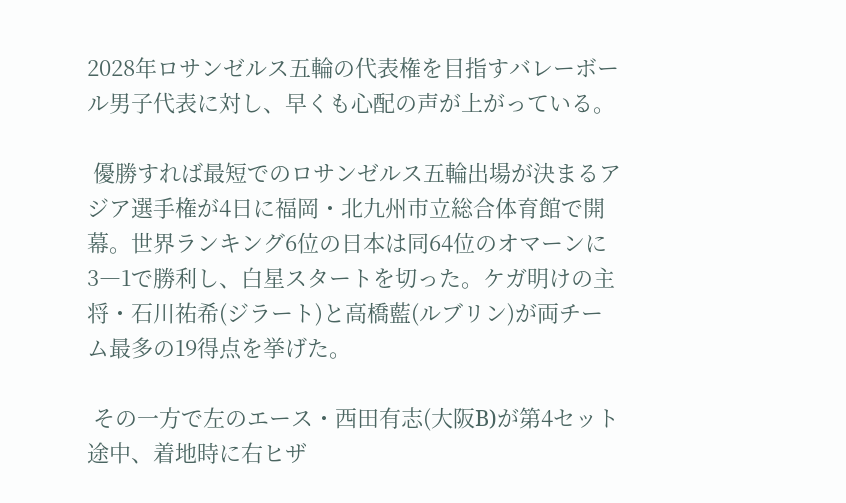2028年ロサンゼルス五輪の代表権を目指すバレーボール男子代表に対し、早くも心配の声が上がっている。

 優勝すれば最短でのロサンゼルス五輪出場が決まるアジア選手権が4日に福岡・北九州市立総合体育館で開幕。世界ランキング6位の日本は同64位のオマーンに3―1で勝利し、白星スタートを切った。ケガ明けの主将・石川祐希(ジラート)と高橋藍(ルブリン)が両チーム最多の19得点を挙げた。

 その一方で左のエース・西田有志(大阪B)が第4セット途中、着地時に右ヒザ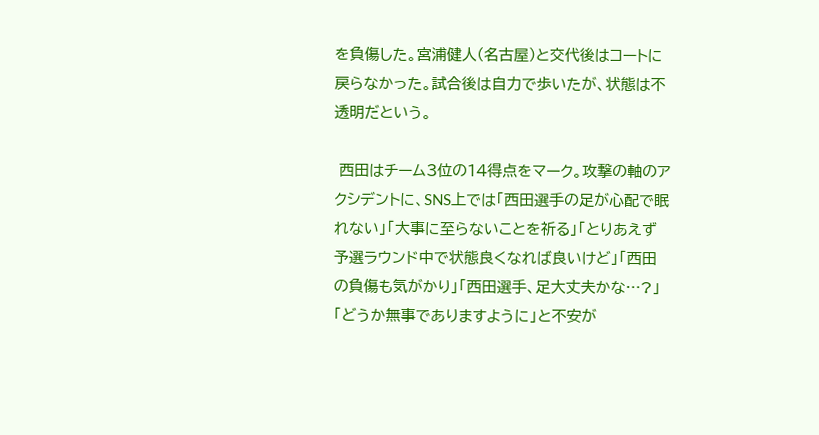を負傷した。宮浦健人(名古屋)と交代後はコートに戻らなかった。試合後は自力で歩いたが、状態は不透明だという。

 西田はチーム3位の14得点をマーク。攻撃の軸のアクシデントに、SNS上では「西田選手の足が心配で眠れない」「大事に至らないことを祈る」「とりあえず予選ラウンド中で状態良くなれば良いけど」「西田の負傷も気がかり」「西田選手、足大丈夫かな…?」「どうか無事でありますように」と不安が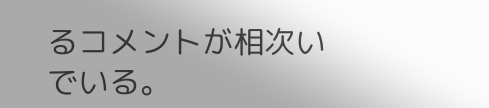るコメントが相次いでいる。